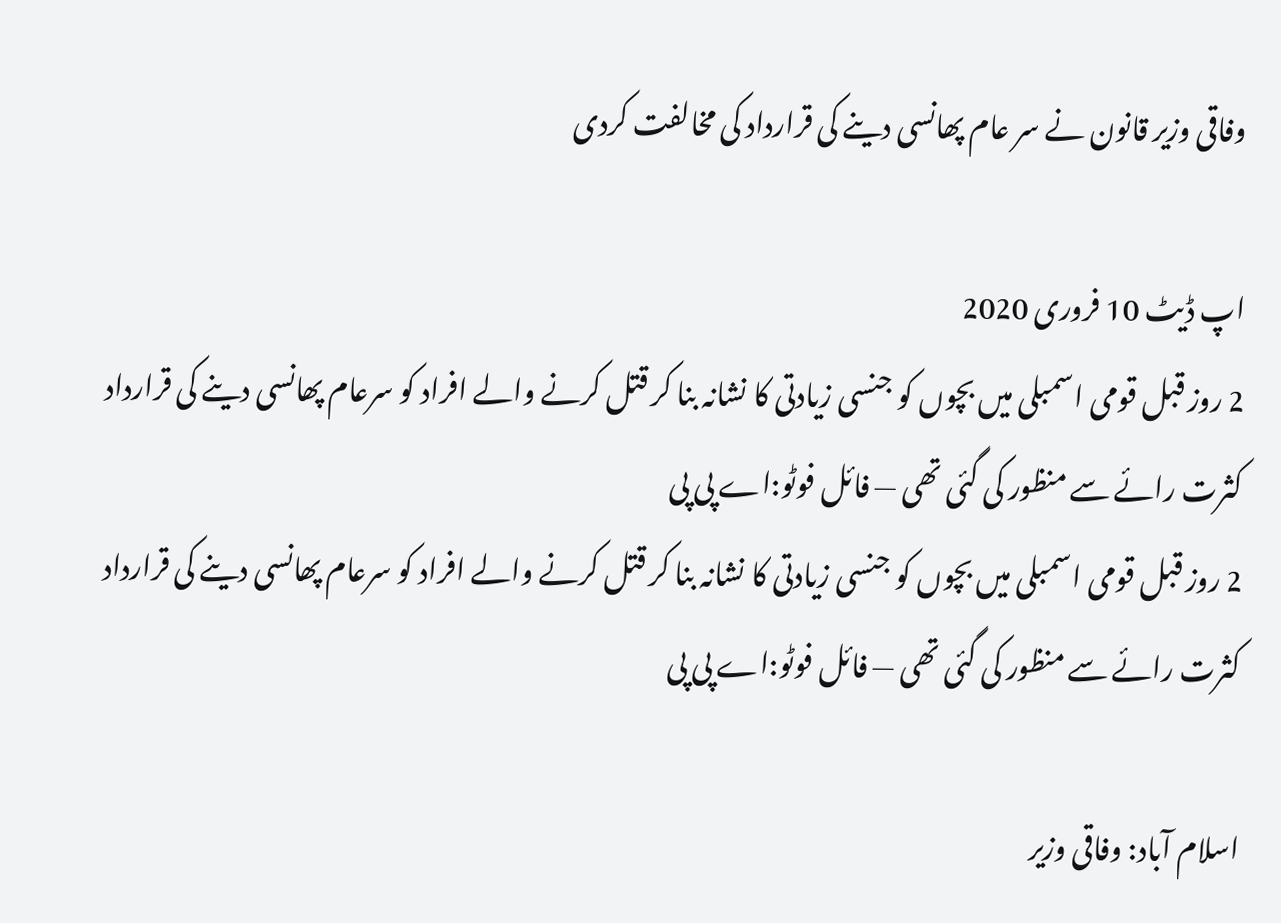وفاقی وزیر قانون نے سر عام پھانسی دینے کی قرارداد کی مخالفت کردی

اپ ڈیٹ 10 فروری 2020
2 روز قبل قومی اسمبلی میں بچوں کو جنسی زیادتی کا نشانہ بنا کر قتل کرنے والے افراد کو سرعام پھانسی دینے کی قرارداد کثرت رائے سے منظور کی گئی تھی — فائل فوٹو:اے پی پی
2 روز قبل قومی اسمبلی میں بچوں کو جنسی زیادتی کا نشانہ بنا کر قتل کرنے والے افراد کو سرعام پھانسی دینے کی قرارداد کثرت رائے سے منظور کی گئی تھی — فائل فوٹو:اے پی پی

اسلام آباد: وفاقی وزیر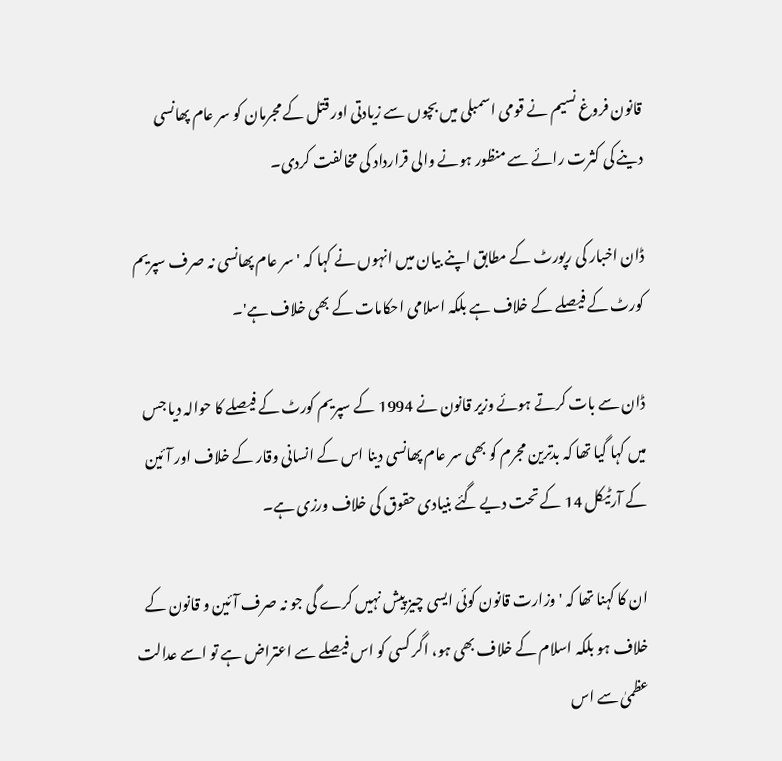قانون فروغ نسیم نے قومی اسمبلی میں بچوں سے زیادتی اور قتل کے مجرمان کو سر عام پھانسی دینے کی کثرت رائے سے منظور ہونے والی قرارداد کی مخالفت کردی۔

ڈان اخبار کی رپورٹ کے مطابق اپنے بیان میں انہوں نے کہا کہ 'سر عام پھانسی نہ صرف سپریم کورٹ کے فیصلے کے خلاف ہے بلکہ اسلامی احکامات کے بھی خلاف ہے'۔

ڈان سے بات کرتے ہوئے وزیر قانون نے 1994 کے سپریم کورٹ کے فیصلے کا حوالہ دیا جس میں کہا گیا تھا کہ بدترین مجرم کو بھی سر عام پھانسی دینا اس کے انسانی وقار کے خلاف اور آئین کے آرٹیکل 14 کے تحت دیے گئے بنیادی حقوق کی خلاف ورزی ہے۔

ان کا کہنا تھا کہ 'وزارت قانون کوئی ایسی چیز پیش نہیں کرے گی جو نہ صرف آئین و قانون کے خلاف ہو بلکہ اسلام کے خلاف بھی ہو، اگر کسی کو اس فیصلے سے اعتراض ہے تو اسے عدالت عظمیٰ سے اس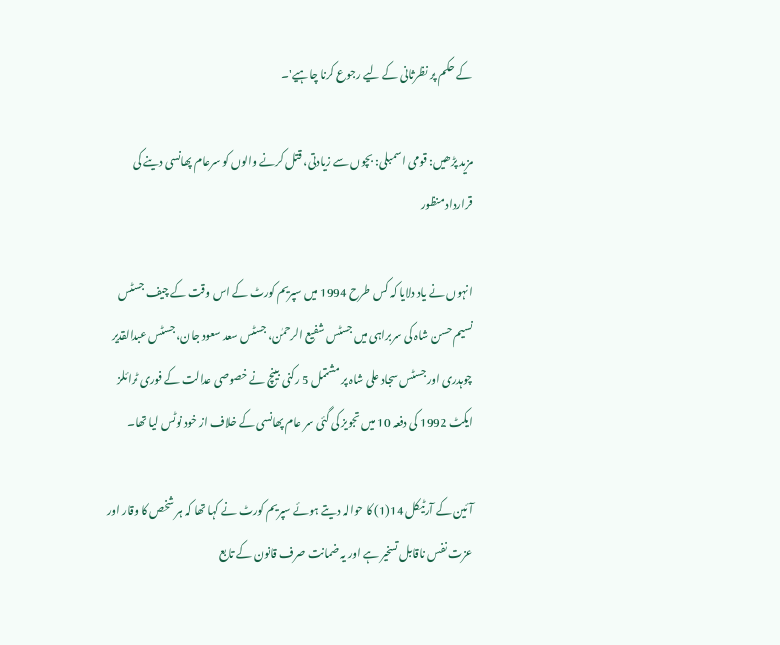کے حکم پر نظرثانی کے لیے رجوع کرنا چاہیے'۔

مزید پڑھیں: قومی اسمبلی: بچوں سے زیادتی، قتل کرنے والوں کو سرعام پھانسی دینے کی قرارداد منظور

انہوں نے یاد دلایا کہ کس طرح 1994 میں سپریم کورٹ کے اس وقت کے چیف جسٹس نسیم حسن شاہ کی سربراہی میں جسٹس شفیع الرحمٰن، جسٹس سعد سعود جان، جسٹس عبدالقدیر چوہدری اور جسٹس سجاد علی شاہ پر مشتمل 5 رکنی بینچ نے خصوصی عدالت کے فوری ٹرائلز ایکٹ 1992 کی دفعہ 10 میں تجویز کی گئی سر عام پھانسی کے خلاف از خود نوٹس لیا تھا۔

آئین کے آرٹیکل 14(1) کا حوالہ دیتے ہوئے سپریم کورٹ نے کہا تھا کہ ہر شخص کا وقار اور عزت نفس ناقابل تسخیر ہے اور یہ ضمانت صرف قانون کے تابع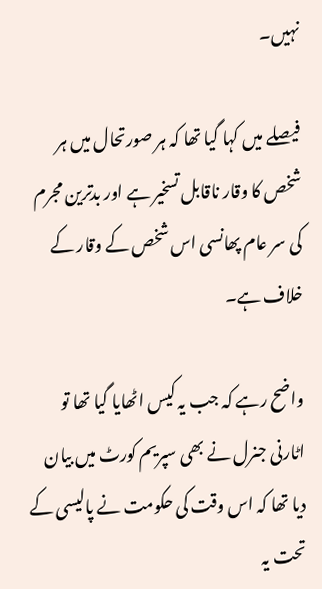نہیں۔

فیصلے میں کہا گیا تھا کہ ہر صورتحال میں ہر شخص کا وقار ناقابل تسخیر ہے اور بدترین مجرم کی سر عام پھانسی اس شخص کے وقار کے خلاف ہے۔

واضح رہے کہ جب یہ کیس اٹھایا گیا تھا تو اٹارنی جنرل نے بھی سپریم کورٹ میں بیان دیا تھا کہ اس وقت کی حکومت نے پالیسی کے تحت یہ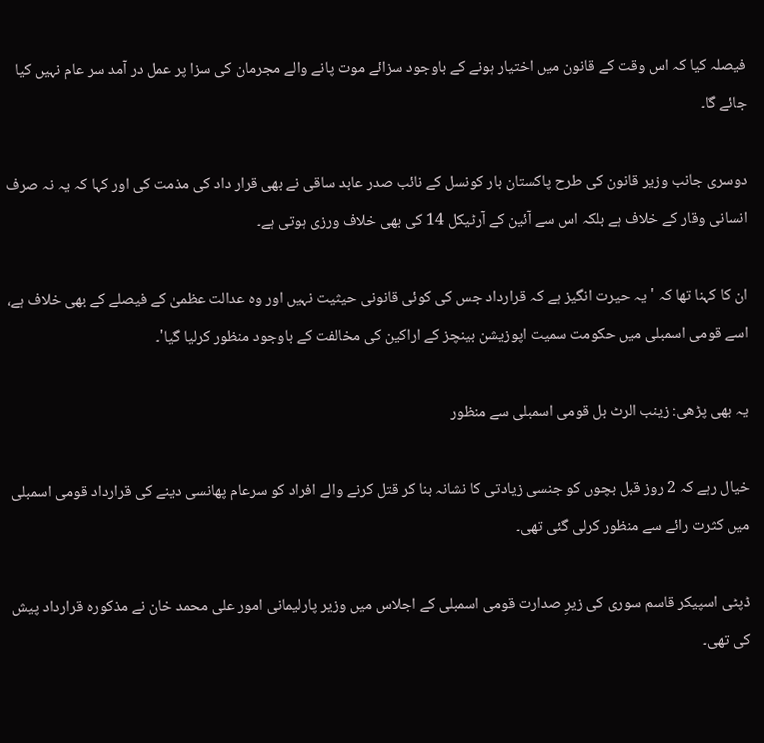فیصلہ کیا کہ اس وقت کے قانون میں اختیار ہونے کے باوجود سزائے موت پانے والے مجرمان کی سزا پر عمل در آمد سر عام نہیں کیا جائے گا۔

دوسری جانب وزیر قانون کی طرح پاکستان بار کونسل کے نائب صدر عابد ساقی نے بھی قرار داد کی مذمت کی اور کہا کہ یہ نہ صرف انسانی وقار کے خلاف ہے بلکہ اس سے آئین کے آرٹیکل 14 کی بھی خلاف ورزی ہوتی ہے۔

ان کا کہنا تھا کہ 'یہ حیرت انگیز ہے کہ قرارداد جس کی کوئی قانونی حیثیت نہیں اور وہ عدالت عظمیٰ کے فیصلے کے بھی خلاف ہے، اسے قومی اسمبلی میں حکومت سمیت اپوزیشن بینچز کے اراکین کی مخالفت کے باوجود منظور کرلیا گیا'۔

یہ بھی پڑھی: زینب الرٹ بل قومی اسمبلی سے منظور

خیال رہے کہ 2 روز قبل بچوں کو جنسی زیادتی کا نشانہ بنا کر قتل کرنے والے افراد کو سرعام پھانسی دینے کی قرارداد قومی اسمبلی میں کثرت رائے سے منظور کرلی گئی تھی۔

ڈپٹی اسپیکر قاسم سوری کی زیرِ صدارت قومی اسمبلی کے اجلاس میں وزیر پارلیمانی امور علی محمد خان نے مذکورہ قرارداد پیش کی تھی۔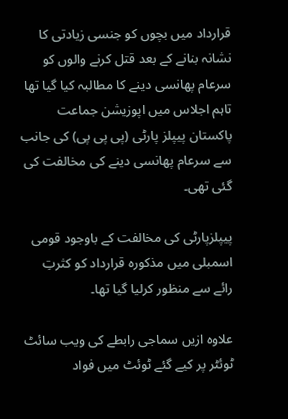قرارداد میں بچوں کو جنسی زیادتی کا نشانہ بنانے کے بعد قتل کرنے والوں کو سرعام پھانسی دینے کا مطالبہ کیا گیا تھا تاہم اجلاس میں اپوزیشن جماعت پاکستان پیپلز پارٹی (پی پی پی) کی جانب سے سرعام پھانسی دینے کی مخالفت کی گئی تھی۔

پیپلزپارٹی کی مخالفت کے باوجود قومی اسمبلی میں مذکورہ قرارداد کو کثرتِ رائے سے منظور کرلیا گیا تھا۔

علاوہ ازیں سماجی رابطے کی ویب سائٹ ٹوئٹر پر کیے گئے ٹوئٹ میں فواد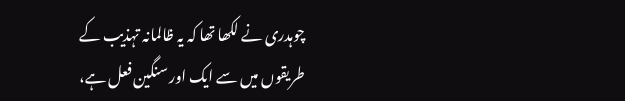چوہدری نے لکھا تھا کہ یہ ظالمانہ تہذیب کے طریقوں میں سے ایک اور سنگین فعل ہے،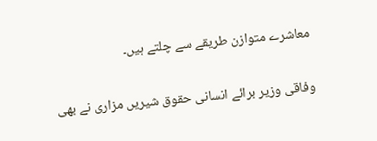معاشرے متوازن طریقے سے چلتے ہیں۔

وفاقی وزیر برائے انسانی حقوق شیریں مزاری نے بھی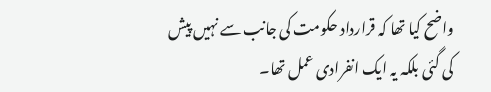واضح کیا تھا کہ قرارداد حکومت کی جانب سے نہیں پیش کی گئی بلکہ یہ ایک انفرادی عمل تھا۔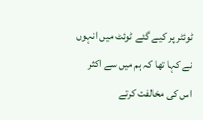ٹوئٹر پر کیے گئے ٹوئٹ میں انہوں نے کہا تھا کہ ہم میں سے اکثر اس کی مخالفت کرتے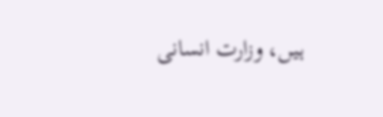ہیں، وزارت انسانی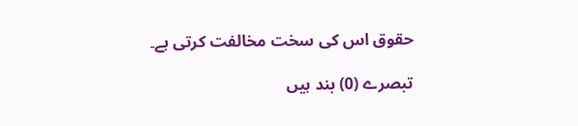حقوق اس کی سخت مخالفت کرتی ہے۔

تبصرے (0) بند ہیں